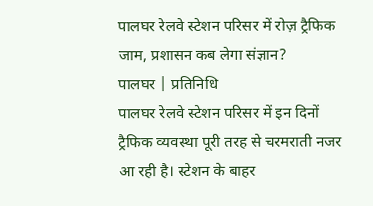पालघर रेलवे स्टेशन परिसर में रोज़ ट्रैफिक जाम, प्रशासन कब लेगा संज्ञान?
पालघर | प्रतिनिधि
पालघर रेलवे स्टेशन परिसर में इन दिनों ट्रैफिक व्यवस्था पूरी तरह से चरमराती नजर आ रही है। स्टेशन के बाहर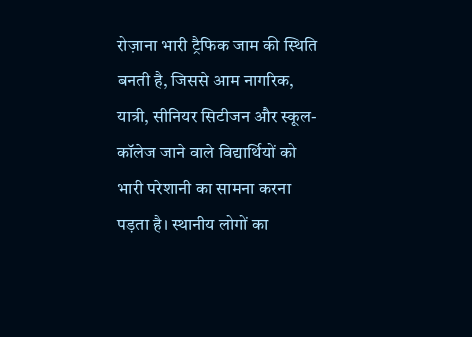रोज़ाना भारी ट्रैफिक जाम की स्थिति बनती है, जिससे आम नागरिक, यात्री, सीनियर सिटीजन और स्कूल-कॉलेज जाने वाले विद्यार्थियों को भारी परेशानी का सामना करना पड़ता है। स्थानीय लोगों का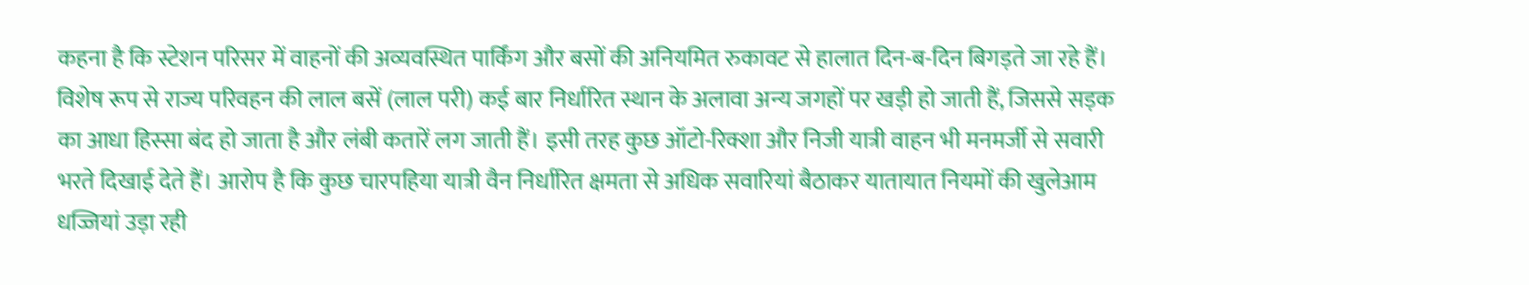कहना है कि स्टेशन परिसर में वाहनों की अव्यवस्थित पार्किंग और बसों की अनियमित रुकावट से हालात दिन-ब-दिन बिगड़ते जा रहे हैं।
विशेष रूप से राज्य परिवहन की लाल बसें (लाल परी) कई बार निर्धारित स्थान के अलावा अन्य जगहों पर खड़ी हो जाती हैं, जिससे सड़क का आधा हिस्सा बंद हो जाता है और लंबी कतारें लग जाती हैं। इसी तरह कुछ ऑटो-रिक्शा और निजी यात्री वाहन भी मनमर्जी से सवारी भरते दिखाई देते हैं। आरोप है कि कुछ चारपहिया यात्री वैन निर्धारित क्षमता से अधिक सवारियां बैठाकर यातायात नियमों की खुलेआम धज्जियां उड़ा रही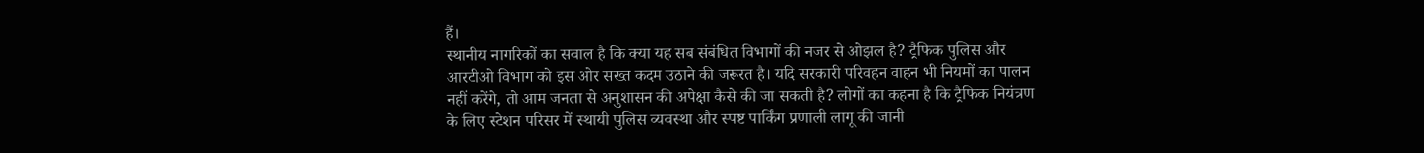हैं।
स्थानीय नागरिकों का सवाल है कि क्या यह सब संबंधित विभागों की नजर से ओझल है? ट्रैफिक पुलिस और आरटीओ विभाग को इस ओर सख्त कदम उठाने की जरूरत है। यदि सरकारी परिवहन वाहन भी नियमों का पालन नहीं करेंगे, तो आम जनता से अनुशासन की अपेक्षा कैसे की जा सकती है? लोगों का कहना है कि ट्रैफिक नियंत्रण के लिए स्टेशन परिसर में स्थायी पुलिस व्यवस्था और स्पष्ट पार्किंग प्रणाली लागू की जानी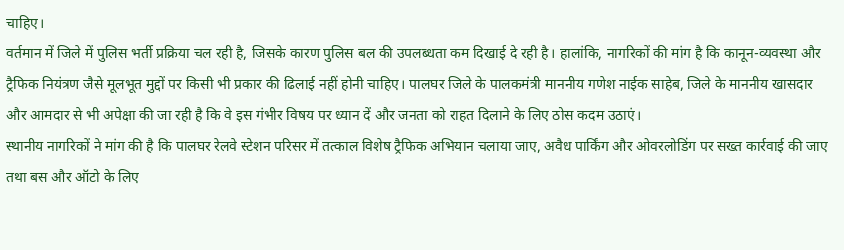चाहिए।
वर्तमान में जिले में पुलिस भर्ती प्रक्रिया चल रही है, जिसके कारण पुलिस बल की उपलब्धता कम दिखाई दे रही है। हालांकि, नागरिकों की मांग है कि कानून-व्यवस्था और ट्रैफिक नियंत्रण जैसे मूलभूत मुद्दों पर किसी भी प्रकार की ढिलाई नहीं होनी चाहिए। पालघर जिले के पालकमंत्री माननीय गणेश नाईक साहेब, जिले के माननीय खासदार और आमदार से भी अपेक्षा की जा रही है कि वे इस गंभीर विषय पर ध्यान दें और जनता को राहत दिलाने के लिए ठोस कदम उठाएं।
स्थानीय नागरिकों ने मांग की है कि पालघर रेलवे स्टेशन परिसर में तत्काल विशेष ट्रैफिक अभियान चलाया जाए, अवैध पार्किंग और ओवरलोडिंग पर सख्त कार्रवाई की जाए तथा बस और ऑटो के लिए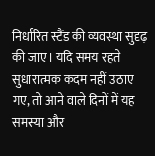निर्धारित स्टैंड की व्यवस्था सुदृढ़ की जाए। यदि समय रहते सुधारात्मक कदम नहीं उठाए गए, तो आने वाले दिनों में यह समस्या और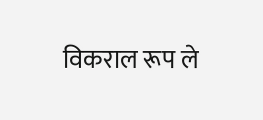विकराल रूप ले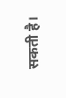सकती है।